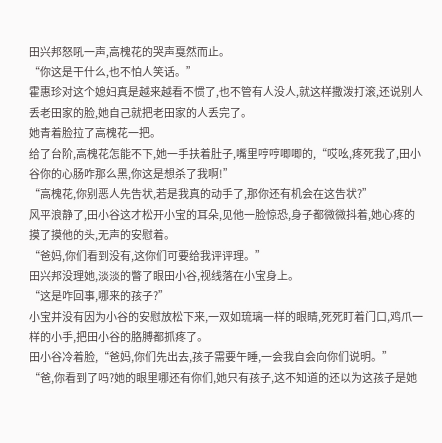田兴邦怒吼一声,高槐花的哭声戛然而止。
“你这是干什么,也不怕人笑话。”
霍惠珍对这个媳妇真是越来越看不惯了,也不管有人没人,就这样撒泼打滚,还说别人丢老田家的脸,她自己就把老田家的人丢完了。
她青着脸拉了高槐花一把。
给了台阶,高槐花怎能不下,她一手扶着肚子,嘴里哼哼唧唧的,“哎吆,疼死我了,田小谷你的心肠咋那么黑,你这是想杀了我啊!”
“高槐花,你别恶人先告状,若是我真的动手了,那你还有机会在这告状?”
风平浪静了,田小谷这才松开小宝的耳朵,见他一脸惊恐,身子都微微抖着,她心疼的摸了摸他的头,无声的安慰着。
“爸妈,你们看到没有,这你们可要给我评评理。”
田兴邦没理她,淡淡的瞥了眼田小谷,视线落在小宝身上。
“这是咋回事,哪来的孩子?”
小宝并没有因为小谷的安慰放松下来,一双如琉璃一样的眼睛,死死盯着门口,鸡爪一样的小手,把田小谷的胳膊都抓疼了。
田小谷冷着脸,“爸妈,你们先出去,孩子需要午睡,一会我自会向你们说明。”
“爸,你看到了吗?她的眼里哪还有你们,她只有孩子,这不知道的还以为这孩子是她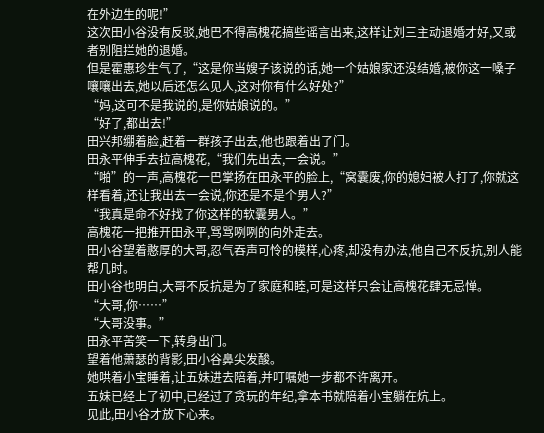在外边生的呢!”
这次田小谷没有反驳,她巴不得高槐花搞些谣言出来,这样让刘三主动退婚才好,又或者别阻拦她的退婚。
但是霍惠珍生气了,“这是你当嫂子该说的话,她一个姑娘家还没结婚,被你这一嗓子嚷嚷出去,她以后还怎么见人,这对你有什么好处?”
“妈,这可不是我说的,是你姑娘说的。”
“好了,都出去!”
田兴邦绷着脸,赶着一群孩子出去,他也跟着出了门。
田永平伸手去拉高槐花,“我们先出去,一会说。”
“啪”的一声,高槐花一巴掌扬在田永平的脸上,“窝囊废,你的媳妇被人打了,你就这样看着,还让我出去一会说,你还是不是个男人?”
“我真是命不好找了你这样的软囊男人。”
高槐花一把推开田永平,骂骂咧咧的向外走去。
田小谷望着憨厚的大哥,忍气吞声可怜的模样,心疼,却没有办法,他自己不反抗,别人能帮几时。
田小谷也明白,大哥不反抗是为了家庭和睦,可是这样只会让高槐花肆无忌惮。
“大哥,你……”
“大哥没事。”
田永平苦笑一下,转身出门。
望着他萧瑟的背影,田小谷鼻尖发酸。
她哄着小宝睡着,让五妹进去陪着,并叮嘱她一步都不许离开。
五妹已经上了初中,已经过了贪玩的年纪,拿本书就陪着小宝躺在炕上。
见此,田小谷才放下心来。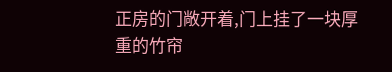正房的门敞开着,门上挂了一块厚重的竹帘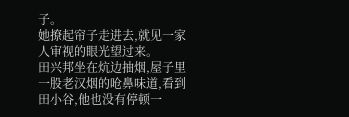子。
她撩起帘子走进去,就见一家人审视的眼光望过来。
田兴邦坐在炕边抽烟,屋子里一股老汉烟的呛鼻味道,看到田小谷,他也没有停顿一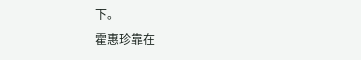下。
霍惠珍靠在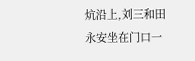炕沿上,刘三和田永安坐在门口一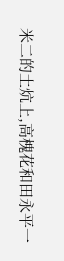米二的土炕上,高槐花和田永平一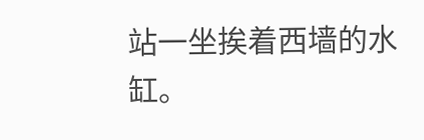站一坐挨着西墙的水缸。